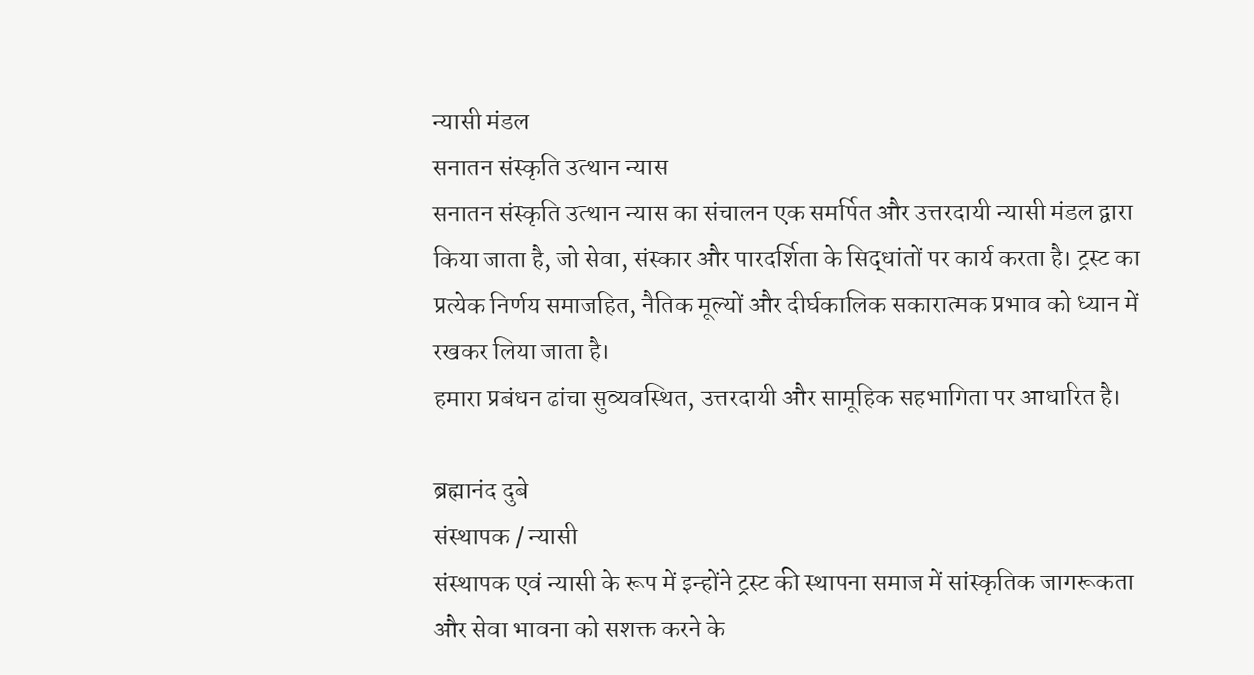न्यासी मंडल
सनातन संस्कृति उत्थान न्यास
सनातन संस्कृति उत्थान न्यास का संचालन एक समर्पित और उत्तरदायी न्यासी मंडल द्वारा किया जाता है, जो सेवा, संस्कार और पारदर्शिता के सिद्धांतों पर कार्य करता है। ट्रस्ट का प्रत्येक निर्णय समाजहित, नैतिक मूल्यों और दीर्घकालिक सकारात्मक प्रभाव को ध्यान में रखकर लिया जाता है।
हमारा प्रबंधन ढांचा सुव्यवस्थित, उत्तरदायी और सामूहिक सहभागिता पर आधारित है।

ब्रह्मानंद दुबे
संस्थापक / न्यासी
संस्थापक एवं न्यासी के रूप में इन्होंने ट्रस्ट की स्थापना समाज में सांस्कृतिक जागरूकता और सेवा भावना को सशक्त करने के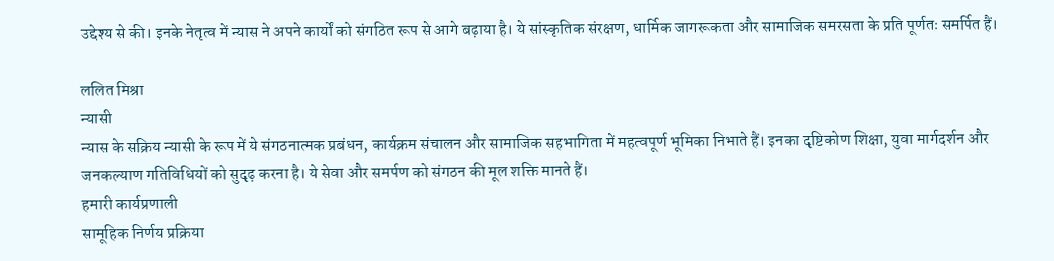उद्देश्य से की। इनके नेतृत्व में न्यास ने अपने कार्यों को संगठित रूप से आगे बढ़ाया है। ये सांस्कृतिक संरक्षण, धार्मिक जागरूकता और सामाजिक समरसता के प्रति पूर्णतः समर्पित हैं।

ललित मिश्रा
न्यासी
न्यास के सक्रिय न्यासी के रूप में ये संगठनात्मक प्रबंधन, कार्यक्रम संचालन और सामाजिक सहभागिता में महत्वपूर्ण भूमिका निभाते हैं। इनका दृष्टिकोण शिक्षा, युवा मार्गदर्शन और जनकल्याण गतिविधियों को सुदृढ़ करना है। ये सेवा और समर्पण को संगठन की मूल शक्ति मानते हैं।
हमारी कार्यप्रणाली
सामूहिक निर्णय प्रक्रिया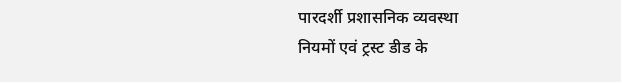पारदर्शी प्रशासनिक व्यवस्था
नियमों एवं ट्रस्ट डीड के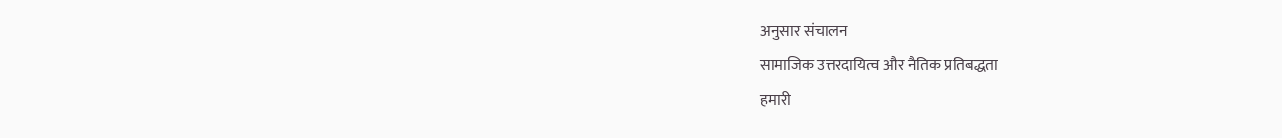अनुसार संचालन
सामाजिक उत्तरदायित्व और नैतिक प्रतिबद्धता
हमारी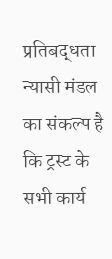प्रतिबद्धता
न्यासी मंडल का संकल्प है कि ट्रस्ट के सभी कार्य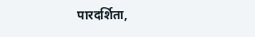पारदर्शिता,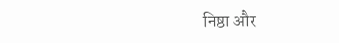निष्ठा और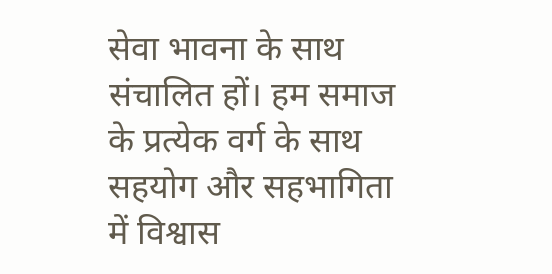सेवा भावना के साथ संचालित हों। हम समाज के प्रत्येक वर्ग के साथ सहयोग और सहभागिता में विश्वास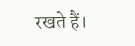रखते हैं।